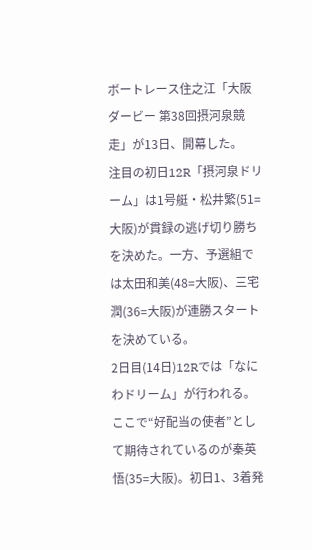ボートレース住之江「大阪ダービー 第38回摂河泉競走」が13日、開幕した。
注目の初日12R「摂河泉ドリーム」は1号艇・松井繁(51=大阪)が貫録の逃げ切り勝ちを決めた。一方、予選組では太田和美(48=大阪)、三宅潤(36=大阪)が連勝スタートを決めている。
2日目(14日)12Rでは「なにわドリーム」が行われる。ここで“好配当の使者”として期待されているのが秦英悟(35=大阪)。初日1、3着発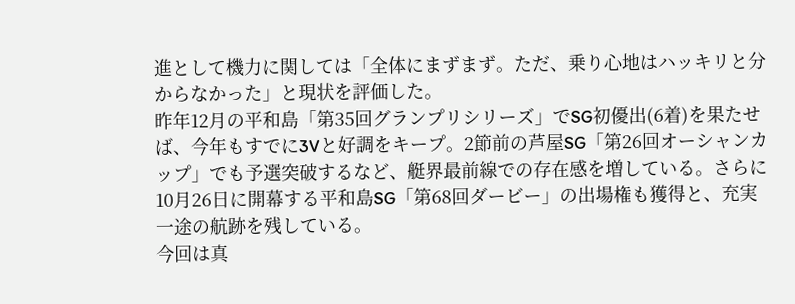進として機力に関しては「全体にまずまず。ただ、乗り心地はハッキリと分からなかった」と現状を評価した。
昨年12月の平和島「第35回グランプリシリーズ」でSG初優出(6着)を果たせば、今年もすでに3Vと好調をキープ。2節前の芦屋SG「第26回オーシャンカップ」でも予選突破するなど、艇界最前線での存在感を増している。さらに10月26日に開幕する平和島SG「第68回ダービー」の出場権も獲得と、充実一途の航跡を残している。
今回は真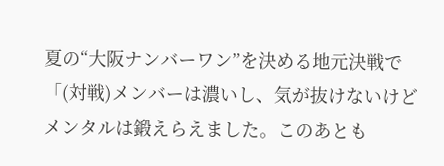夏の“大阪ナンバーワン”を決める地元決戦で「(対戦)メンバーは濃いし、気が抜けないけどメンタルは鍛えらえました。このあとも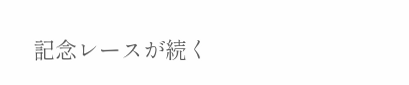記念レースが続く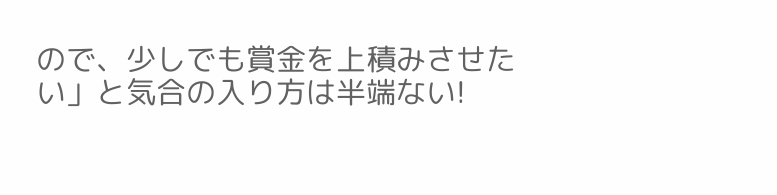ので、少しでも賞金を上積みさせたい」と気合の入り方は半端ない!